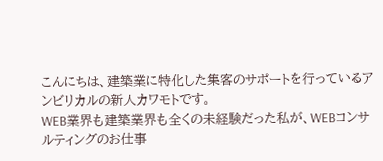こんにちは、建築業に特化した集客のサポートを行っているアンビリカルの新人カワモトです。
WEB業界も建築業界も全くの未経験だった私が、WEBコンサルティングのお仕事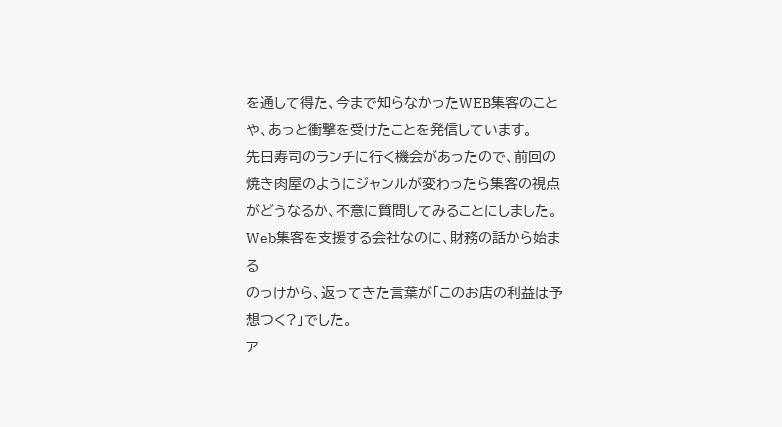を通して得た、今まで知らなかったWEB集客のことや、あっと衝撃を受けたことを発信しています。
先日寿司のランチに行く機会があったので、前回の焼き肉屋のようにジャンルが変わったら集客の視点がどうなるか、不意に質問してみることにしました。
Web集客を支援する会社なのに、財務の話から始まる
のっけから、返ってきた言葉が「このお店の利益は予想つく?」でした。
ア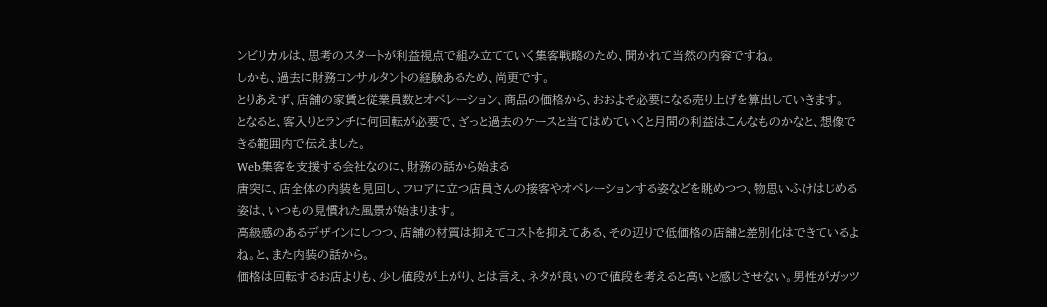ンビリカルは、思考のスタートが利益視点で組み立てていく集客戦略のため、聞かれて当然の内容ですね。
しかも、過去に財務コンサルタントの経験あるため、尚更です。
とりあえず、店舗の家賃と従業員数とオペレーション、商品の価格から、おおよそ必要になる売り上げを算出していきます。
となると、客入りとランチに何回転が必要で、ざっと過去のケースと当てはめていくと月間の利益はこんなものかなと、想像できる範囲内で伝えました。
Web集客を支援する会社なのに、財務の話から始まる
唐突に、店全体の内装を見回し、フロアに立つ店員さんの接客やオペレーションする姿などを眺めつつ、物思いふけはじめる姿は、いつもの見慣れた風景が始まります。
高級感のあるデザインにしつつ、店舗の材質は抑えてコストを抑えてある、その辺りで低価格の店舗と差別化はできているよね。と、また内装の話から。
価格は回転するお店よりも、少し値段が上がり、とは言え、ネタが良いので値段を考えると高いと感じさせない。男性がガッツ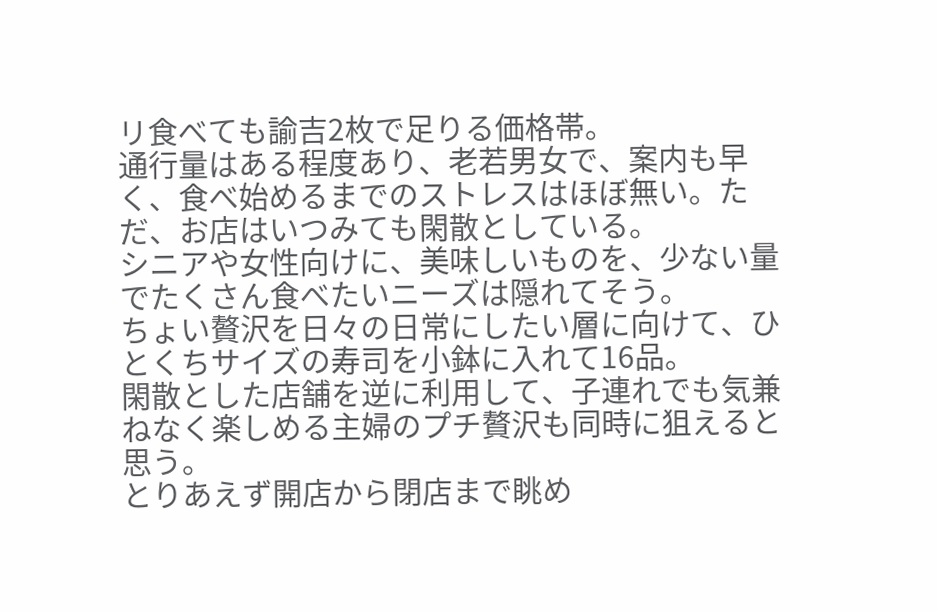リ食べても諭吉2枚で足りる価格帯。
通行量はある程度あり、老若男女で、案内も早く、食べ始めるまでのストレスはほぼ無い。ただ、お店はいつみても閑散としている。
シニアや女性向けに、美味しいものを、少ない量でたくさん食べたいニーズは隠れてそう。
ちょい贅沢を日々の日常にしたい層に向けて、ひとくちサイズの寿司を小鉢に入れて16品。
閑散とした店舗を逆に利用して、子連れでも気兼ねなく楽しめる主婦のプチ贅沢も同時に狙えると思う。
とりあえず開店から閉店まで眺め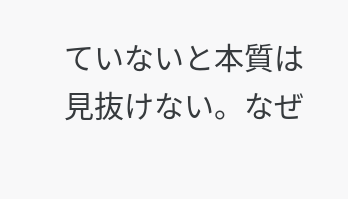ていないと本質は見抜けない。なぜ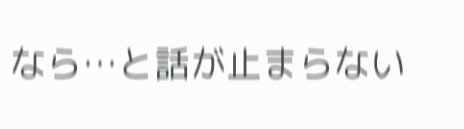なら…と話が止まらない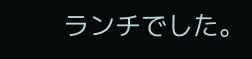ランチでした。